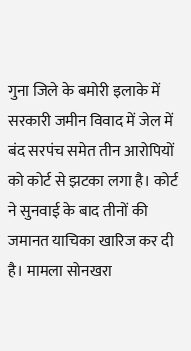गुना जिले के बमोरी इलाके में सरकारी जमीन विवाद में जेल में बंद सरपंच समेत तीन आरोपियों को कोर्ट से झटका लगा है। कोर्ट ने सुनवाई के बाद तीनों की जमानत याचिका खारिज कर दी है। मामला सोनखरा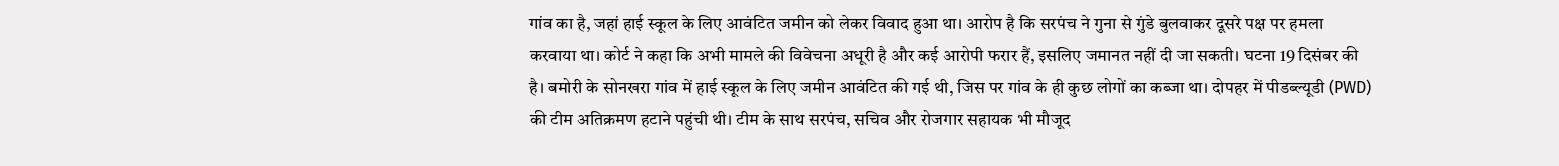गांव का है, जहां हाई स्कूल के लिए आवंटित जमीन को लेकर विवाद हुआ था। आरोप है कि सरपंच ने गुना से गुंडे बुलवाकर दूसरे पक्ष पर हमला करवाया था। कोर्ट ने कहा कि अभी मामले की विवेचना अधूरी है और कई आरोपी फरार हैं, इसलिए जमानत नहीं दी जा सकती। घटना 19 दिसंबर की है। बमोरी के सोनखरा गांव में हाई स्कूल के लिए जमीन आवंटित की गई थी, जिस पर गांव के ही कुछ लोगों का कब्जा था। दोपहर में पीडब्ल्यूडी (PWD) की टीम अतिक्रमण हटाने पहुंची थी। टीम के साथ सरपंच, सचिव और रोजगार सहायक भी मौजूद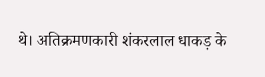थे। अतिक्रमणकारी शंकरलाल धाकड़ के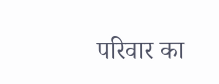परिवार का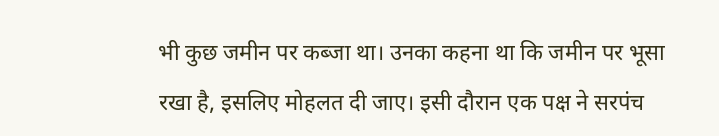भी कुछ जमीन पर कब्जा था। उनका कहना था कि जमीन पर भूसा रखा है, इसलिए मोहलत दी जाए। इसी दौरान एक पक्ष ने सरपंच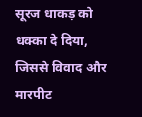सूरज धाकड़ को धक्का दे दिया, जिससे विवाद और मारपीट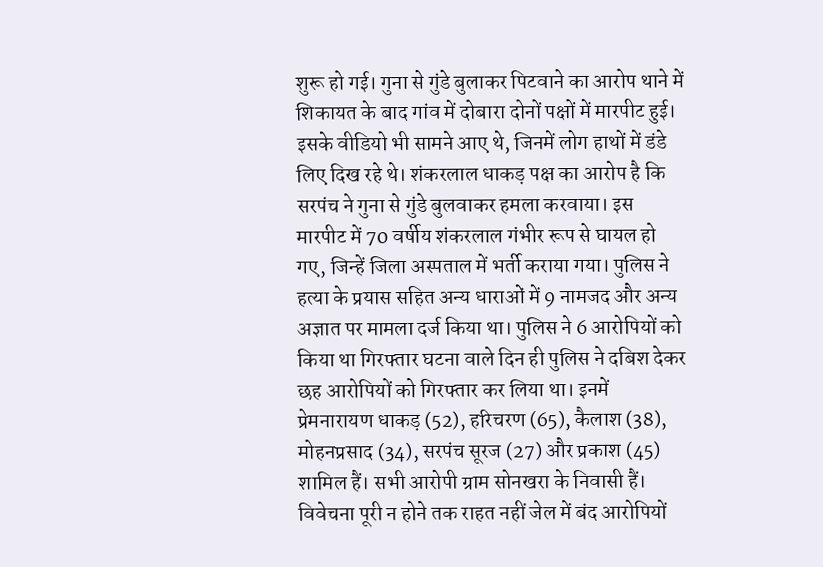शुरू हो गई। गुना से गुंडे बुलाकर पिटवाने का आरोप थाने में शिकायत के बाद गांव में दोबारा दोनों पक्षों में मारपीट हुई। इसके वीडियो भी सामने आए थे, जिनमें लोग हाथों में डंडे लिए दिख रहे थे। शंकरलाल धाकड़ पक्ष का आरोप है कि सरपंच ने गुना से गुंडे बुलवाकर हमला करवाया। इस मारपीट में 70 वर्षीय शंकरलाल गंभीर रूप से घायल हो गए, जिन्हें जिला अस्पताल में भर्ती कराया गया। पुलिस ने हत्या के प्रयास सहित अन्य धाराओं में 9 नामजद और अन्य अज्ञात पर मामला दर्ज किया था। पुलिस ने 6 आरोपियों को किया था गिरफ्तार घटना वाले दिन ही पुलिस ने दबिश देकर छह आरोपियों को गिरफ्तार कर लिया था। इनमें प्रेमनारायण धाकड़ (52), हरिचरण (65), कैलाश (38), मोहनप्रसाद (34), सरपंच सूरज (27) और प्रकाश (45) शामिल हैं। सभी आरोपी ग्राम सोनखरा के निवासी हैं। विवेचना पूरी न होने तक राहत नहीं जेल में बंद आरोपियों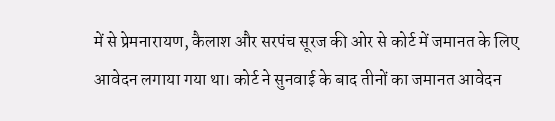में से प्रेमनारायण, कैलाश और सरपंच सूरज की ओर से कोर्ट में जमानत के लिए आवेदन लगाया गया था। कोर्ट ने सुनवाई के बाद तीनों का जमानत आवेदन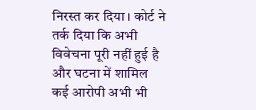निरस्त कर दिया। कोर्ट ने तर्क दिया कि अभी विवेचना पूरी नहीं हुई है और घटना में शामिल कई आरोपी अभी भी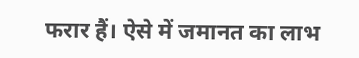फरार हैं। ऐसे में जमानत का लाभ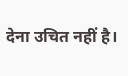देना उचित नहीं है।